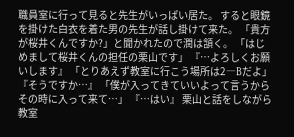職員室に行って見ると先生がいっぱい居た。 すると眼鏡を掛けた白衣を着た男の先生が話し掛けて来た。 「貴方が桜井くんですか?」と聞かれたので潤は頷く。 「はじめまして桜井くんの担任の栗山です」 『…よろしくお願いします』 「とりあえず教室に行こう場所は2―Bだよ」 『そうですか…』 「僕が入ってきていいよって言うからその時に入って来て…」 『…はい』 栗山と話をしながら教室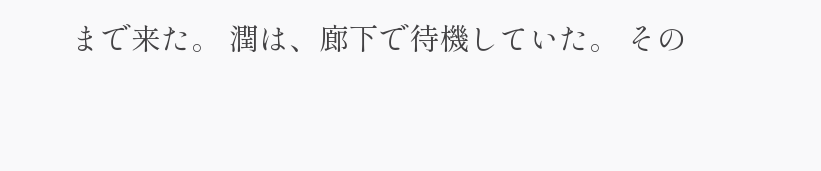まで来た。 潤は、廊下で待機していた。 その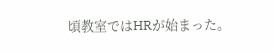頃教室ではHRが始まった。